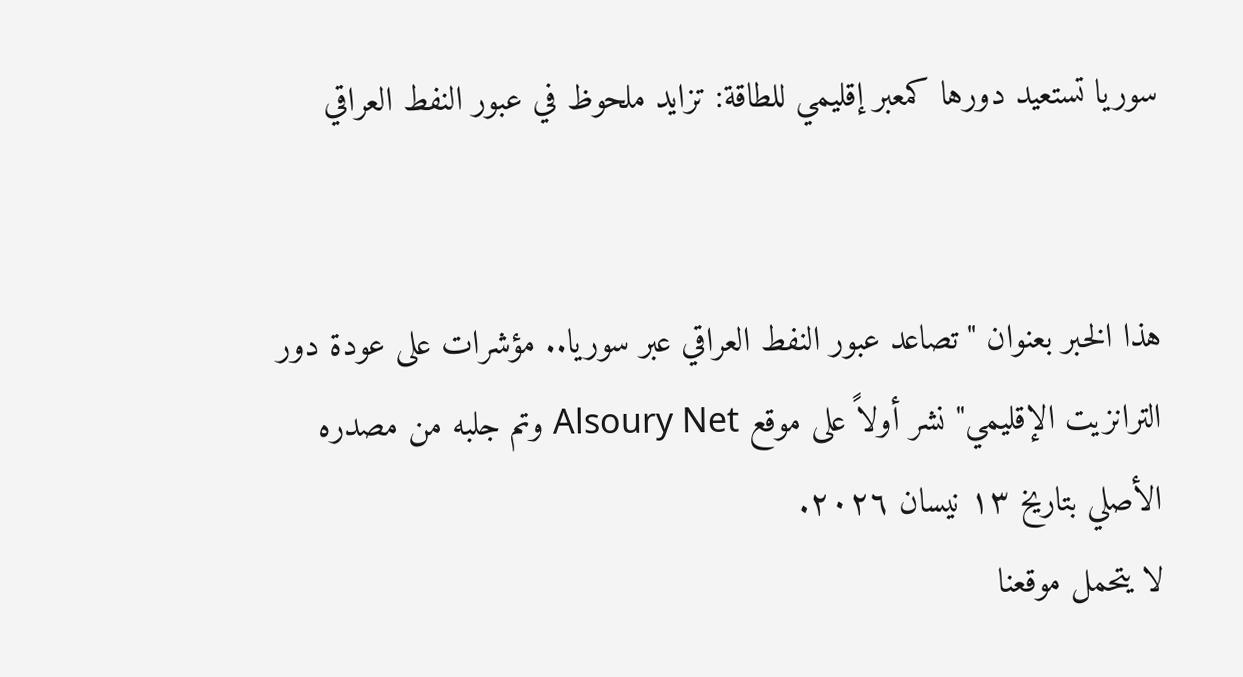سوريا تستعيد دورها كمعبر إقليمي للطاقة: تزايد ملحوظ في عبور النفط العراقي


هذا الخبر بعنوان "تصاعد عبور النفط العراقي عبر سوريا.. مؤشرات على عودة دور الترانزيت الإقليمي" نشر أولاً على موقع Alsoury Net وتم جلبه من مصدره الأصلي بتاريخ ١٣ نيسان ٢٠٢٦.
لا يتحمل موقعنا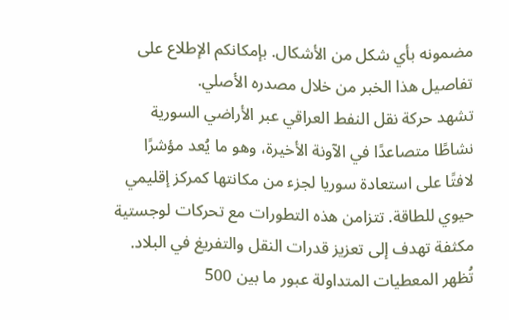مضمونه بأي شكل من الأشكال. بإمكانكم الإطلاع على تفاصيل هذا الخبر من خلال مصدره الأصلي.
تشهد حركة نقل النفط العراقي عبر الأراضي السورية نشاطًا متصاعدًا في الآونة الأخيرة، وهو ما يُعد مؤشرًا لافتًا على استعادة سوريا لجزء من مكانتها كمركز إقليمي حيوي للطاقة. تتزامن هذه التطورات مع تحركات لوجستية مكثفة تهدف إلى تعزيز قدرات النقل والتفريغ في البلاد.
تُظهر المعطيات المتداولة عبور ما بين 500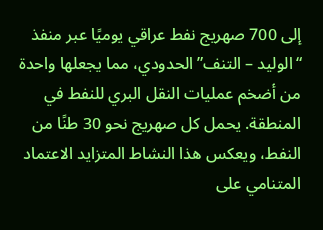إلى 700 صهريج نفط عراقي يوميًا عبر منفذ “الوليد – التنف” الحدودي، مما يجعلها واحدة من أضخم عمليات النقل البري للنفط في المنطقة. يحمل كل صهريج نحو 30 طنًا من النفط، ويعكس هذا النشاط المتزايد الاعتماد المتنامي على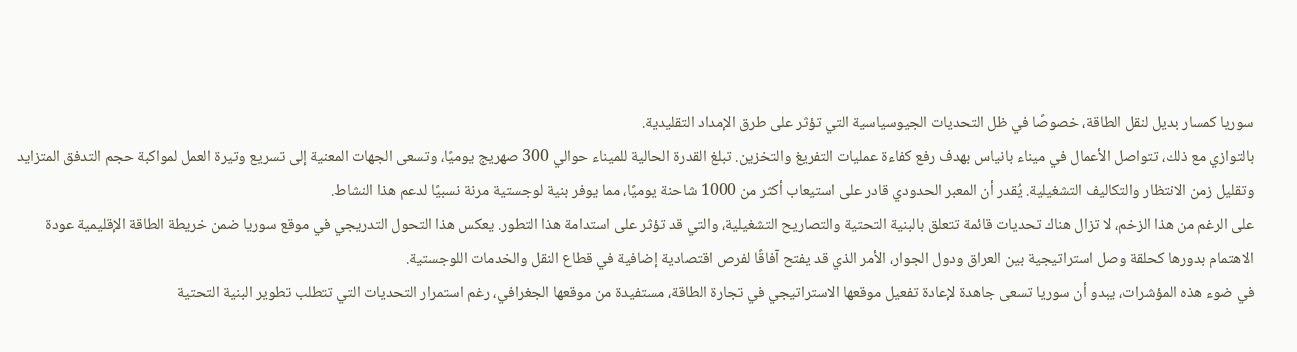سوريا كمسار بديل لنقل الطاقة، خصوصًا في ظل التحديات الجيوسياسية التي تؤثر على طرق الإمداد التقليدية.
بالتوازي مع ذلك، تتواصل الأعمال في ميناء بانياس بهدف رفع كفاءة عمليات التفريغ والتخزين. تبلغ القدرة الحالية للميناء حوالي 300 صهريج يوميًا، وتسعى الجهات المعنية إلى تسريع وتيرة العمل لمواكبة حجم التدفق المتزايد وتقليل زمن الانتظار والتكاليف التشغيلية. يُقدر أن المعبر الحدودي قادر على استيعاب أكثر من 1000 شاحنة يوميًا، مما يوفر بنية لوجستية مرنة نسبيًا لدعم هذا النشاط.
على الرغم من هذا الزخم، لا تزال هناك تحديات قائمة تتعلق بالبنية التحتية والتصاريح التشغيلية، والتي قد تؤثر على استدامة هذا التطور. يعكس هذا التحول التدريجي في موقع سوريا ضمن خريطة الطاقة الإقليمية عودة الاهتمام بدورها كحلقة وصل استراتيجية بين العراق ودول الجوار، الأمر الذي قد يفتح آفاقًا لفرص اقتصادية إضافية في قطاع النقل والخدمات اللوجستية.
في ضوء هذه المؤشرات، يبدو أن سوريا تسعى جاهدة لإعادة تفعيل موقعها الاستراتيجي في تجارة الطاقة، مستفيدة من موقعها الجغرافي، رغم استمرار التحديات التي تتطلب تطوير البنية التحتية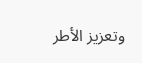وتعزيز الأطر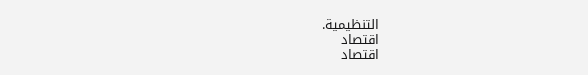التنظيمية.
اقتصاد
اقتصاد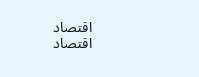اقتصاد
اقتصاد